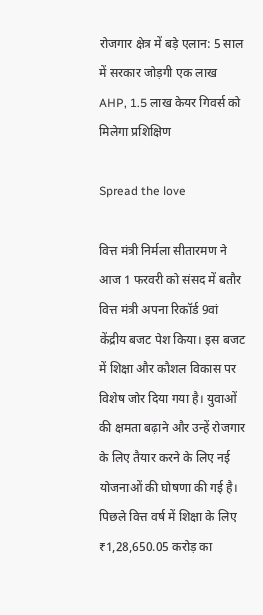रोजगार क्षेत्र में बड़े एलान: 5 साल में सरकार जोड़गी एक लाख AHP, 1.5 लाख केयर गिवर्स को मिलेगा प्रशिक्षिण

Spread the love

वित्त मंत्री निर्मला सीतारमण ने आज 1 फरवरी को संसद में बतौर वित्त मंत्री अपना रिकॉर्ड 9वां केंद्रीय बजट पेश किया। इस बजट में शिक्षा और कौशल विकास पर विशेष जोर दिया गया है। युवाओं की क्षमता बढ़ाने और उन्हें रोजगार के लिए तैयार करने के लिए नई योजनाओं की घोषणा की गई है। पिछले वित्त वर्ष में शिक्षा के लिए ₹1,28,650.05 करोड़ का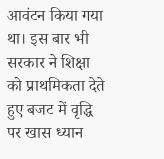आवंटन किया गया था। इस बार भी सरकार ने शिक्षा को प्राथमिकता देते हुए बजट में वृद्धि पर खास ध्यान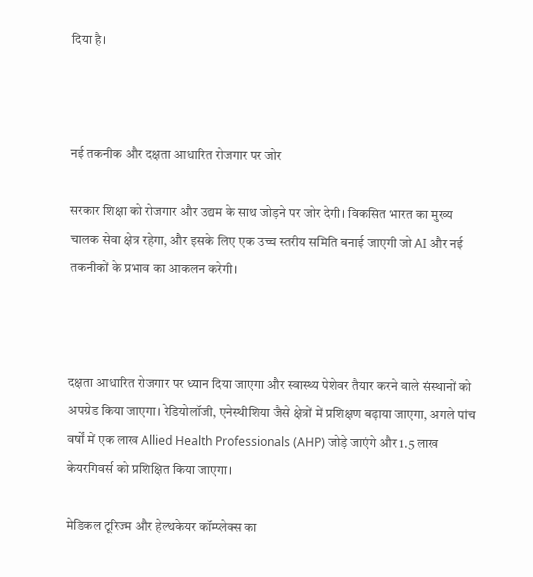दिया है।



नई तकनीक और दक्षता आधारित रोजगार पर जोर

सरकार शिक्षा को रोजगार और उद्यम के साथ जोड़ने पर जोर देगी। विकसित भारत का मुख्य चालक सेवा क्षेत्र रहेगा, और इसके लिए एक उच्च स्तरीय समिति बनाई जाएगी जो AI और नई तकनीकों के प्रभाव का आकलन करेगी।



दक्षता आधारित रोजगार पर ध्यान दिया जाएगा और स्वास्थ्य पेशेवर तैयार करने वाले संस्थानों को अपग्रेड किया जाएगा। रेडियोलॉजी, एनेस्थीशिया जैसे क्षेत्रों में प्रशिक्षण बढ़ाया जाएगा, अगले पांच वर्षों में एक लाख Allied Health Professionals (AHP) जोड़े जाएंगे और 1.5 लाख केयरगिवर्स को प्रशिक्षित किया जाएगा।

मेडिकल टूरिज्म और हेल्थकेयर कॉम्प्लेक्स का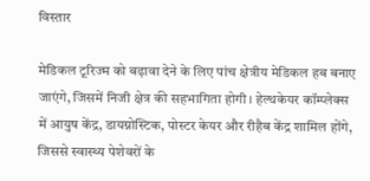विस्तार

मेडिकल टूरिज्म को बढ़ावा देने के लिए पांच क्षेत्रीय मेडिकल हब बनाए जाएंगे, जिसमें निजी क्षेत्र की सहभागिता होगी। हेल्थकेयर कॉम्प्लेक्स में आयुष केंद्र, डायग्नोस्टिक, पोस्टर केयर और रीहैब केंद्र शामिल होंगे, जिससे स्वास्थ्य पेशेवरों के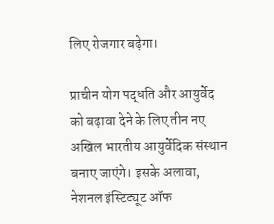लिए रोजगार बढ़ेगा।

प्राचीन योग पद्धति और आयुर्वेद को बढ़ावा देने के लिए तीन नए अखिल भारतीय आयुर्वेदिक संस्थान बनाए जाएंगे। इसके अलावा, नेशनल इंस्टिट्यूट ऑफ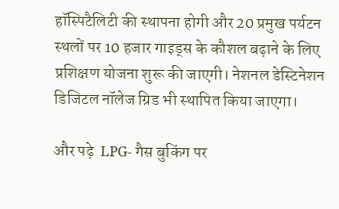हॉस्पिटैलिटी की स्थापना होगी और 20 प्रमुख पर्यटन स्थलों पर 10 हजार गाइड्स के कौशल बढ़ाने के लिए प्रशिक्षण योजना शुरू की जाएगी। नेशनल डेस्टिनेशन डिजिटल नॉलेज ग्रिड भी स्थापित किया जाएगा।

और पढ़े  LPG- गैस बुकिंग पर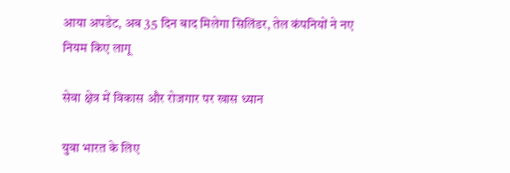आया अपडेट, अब 35 दिन बाद मिलेगा सिलिंडर, तेल कंपनियों ने नए नियम किए लागू

सेवा क्षेत्र में विकास और रोजगार पर खास ध्यान

युवा भारत के लिए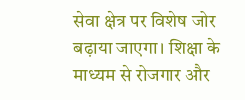सेवा क्षेत्र पर विशेष जोर बढ़ाया जाएगा। शिक्षा के माध्यम से रोजगार और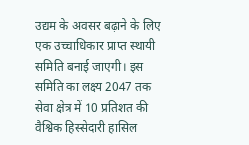उद्यम के अवसर बढ़ाने के लिए एक उच्चाधिकार प्राप्त स्थायी समिति बनाई जाएगी। इस समिति का लक्ष्य 2047 तक सेवा क्षेत्र में 10 प्रतिशत की वैश्विक हिस्सेदारी हासिल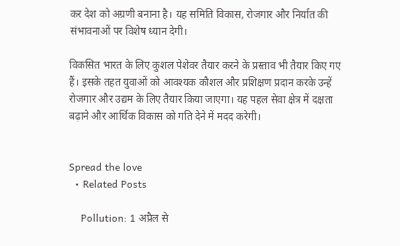कर देश को अग्रणी बनाना है। यह समिति विकास, रोजगार और निर्यात की संभावनाओं पर विशेष ध्यान देगी।

विकसित भारत के लिए कुशल पेशेवर तैयार करने के प्रस्ताव भी तैयार किए गए हैं। इसके तहत युवाओं को आवश्यक कौशल और प्रशिक्षण प्रदान करके उन्हें रोजगार और उद्यम के लिए तैयार किया जाएगा। यह पहल सेवा क्षेत्र में दक्षता बढ़ाने और आर्थिक विकास को गति देने में मदद करेगी।


Spread the love
  • Related Posts

    Pollution: 1 अप्रैल से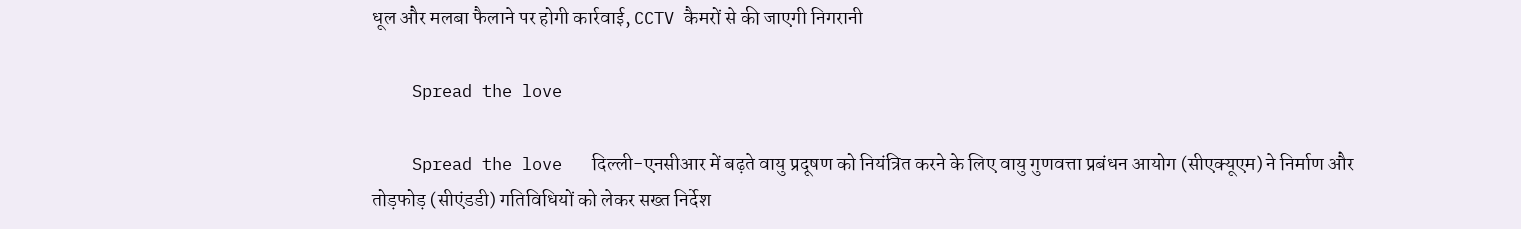धूल और मलबा फैलाने पर होगी कार्रवाई, CCTV कैमरों से की जाएगी निगरानी

    Spread the love

    Spread the love   दिल्ली-एनसीआर में बढ़ते वायु प्रदूषण को नियंत्रित करने के लिए वायु गुणवत्ता प्रबंधन आयोग (सीएक्यूएम) ने निर्माण और तोड़फोड़ (सीएंडडी) गतिविधियों को लेकर सख्त निर्देश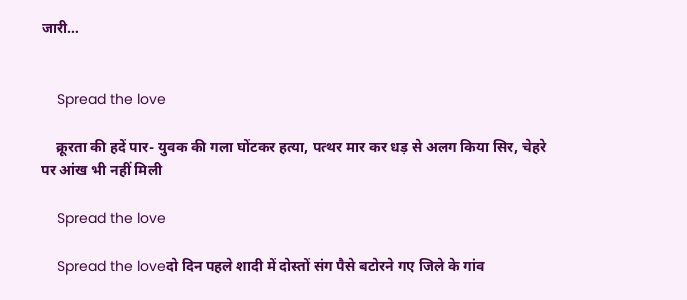जारी…


    Spread the love

    क्रूरता की हदें पार- युवक की गला घोंटकर हत्या, पत्थर मार कर धड़ से अलग किया सिर, चेहरे पर आंख भी नहीं मिली

    Spread the love

    Spread the loveदो दिन पहले शादी में दोस्तों संग पैसे बटोरने गए जिले के गांव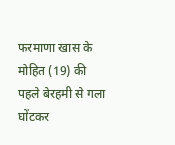फरमाणा खास के मोहित (19) की पहले बेरहमी से गला घोंटकर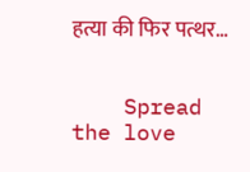हत्या की फिर पत्थर…


    Spread the love